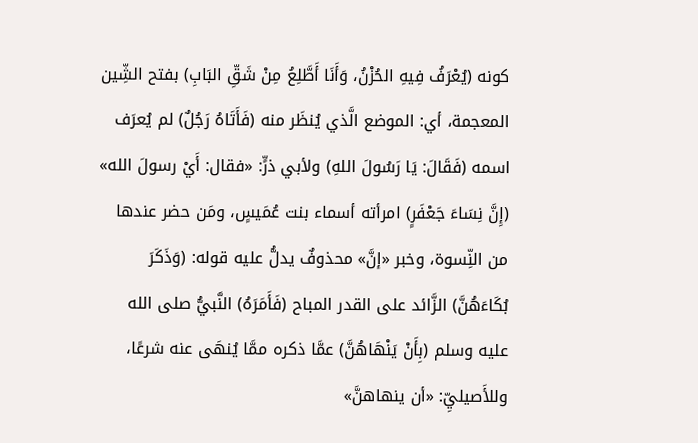كونه (يُعْرَفُ فِيهِ الحُزْنُ، وَأَنَا أَطَّلِعُ مِنْ شَقِّ البَابِ) بفتح الشِّين المعجمة، أي: الموضع الَّذي يُنظَر منه (فَأَتَاهُ رَجُلٌ) لم يُعرَف اسمه (فَقَالَ: يَا رَسُولَ اللهِ) ولأبي ذرٍّ: «فقال: أَيْ رسولَ الله» (إِنَّ نِسَاءَ جَعْفَرٍ) امرأته أسماء بنت عُمَيسٍ، ومَن حضر عندها من النِّسوة، وخبر «إنَّ» محذوفٌ يدلُّ عليه قوله: (وَذَكَرَ بُكَاءَهُنَّ) الزَّائد على القدر المباح (فَأَمَرَهُ) النَّبيُّ صلى الله عليه وسلم (بِأَنْ يَنْهَاهُنَّ) عمَّا ذكره ممَّا يُنهَى عنه شرعًا، وللأَصيليِّ: «أن ينهاهنَّ»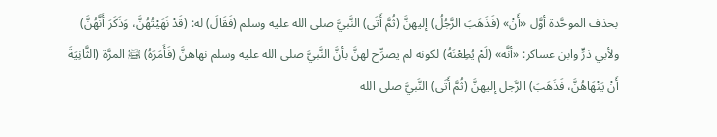بحذف الموحَّدة أوَّل «أَنْ» (فَذَهَبَ الرَّجُلُ) إليهنَّ (ثُمَّ أَتَى) النَّبيَّ صلى الله عليه وسلم (فَقَالَ) له: (قَدْ نَهَيْتُهُنَّ، وَذَكَرَ أَنَّهُنَّ) ولأبي ذرٍّ وابن عساكر: «أنَّه» (لَمْ يُطِعْنَهُ) لكونه لم يصرِّح لهنَّ بأنَّ النَّبيَّ صلى الله عليه وسلم نهاهنَّ (فَأَمَرَهُ) ﵊ المرَّة (الثَّانِيَةَ أَنْ يَنْهَاهُنَّ، فَذَهَبَ) الرَّجل إليهنَّ (ثُمَّ أَتَى) النَّبيَّ صلى الله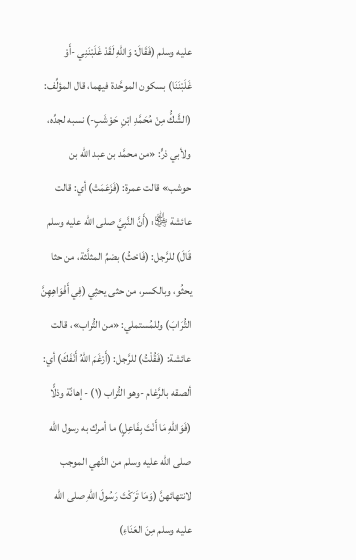عليه وسلم (فَقَالَ: وَاللهِ لَقَدْ غَلَبْنَنِي -أَوْ غَلَبْنَنَا) بسكون الموحَّدة فيهما، قال المؤلِّف: (الشَّكُّ مِنْ مُحَمَّدِ ابْنِ حَوْشَبٍ-) نسبه لجدِّه، ولأبي ذرٍّ: «من محمَّد بن عبد الله بن حوشب» قالت عمرة: (فَزَعَمَتْ) أي: قالت عائشة ﵂: (أَنَّ النَّبِيَّ صلى الله عليه وسلم قَالَ) للرَّجل: (فَاحْثُ) بضمِّ المثلَّثة، من حثا يحثُو، وبالكسر، من حثى يحثِي (فِي أَفْوَاهِهِنَّ التُّرَابَ) وللمُستملي: «من التُّراب»، قالت عائشة: (فَقُلْتُ) للرَّجل: (أَرْغَمَ اللهُ أَنْفَكَ) أي: ألصقه بالرَّغام -وهو التُّراب (١) - إهانًة وذلًّا (فَوَاللهِ مَا أَنْتَ بِفَاعِلٍ) ما أمرك به رسول الله صلى الله عليه وسلم من النَّهي الموجب لانتهائهنَّ (وَمَا تَرَكْتَ رَسُولَ اللهِ صلى الله عليه وسلم مِنَ العَنَاءِ)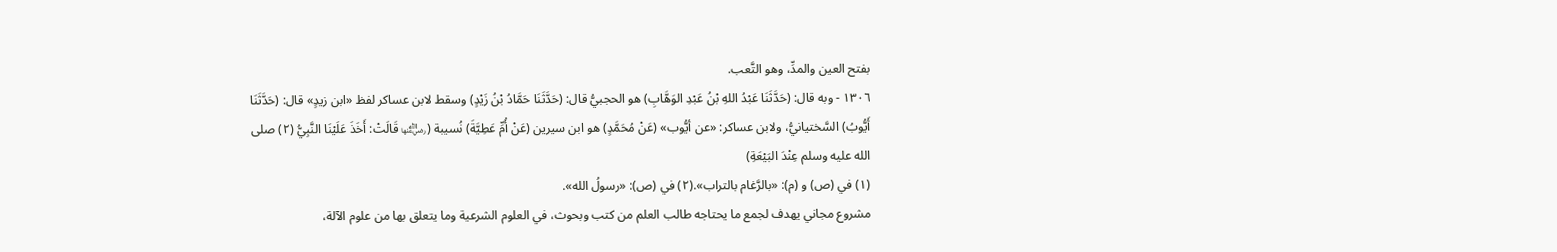بفتح العين والمدِّ، وهو التَّعب.
١٣٠٦ - وبه قال: (حَدَّثَنَا عَبْدُ اللهِ بْنُ عَبْدِ الوَهَّابِ) هو الحجبيُّ قال: (حَدَّثَنَا حَمَّادُ بْنُ زَيْدٍ) وسقط لابن عساكر لفظ «ابن زيدٍ» قال: (حَدَّثَنَا أَيُّوبُ) السَّختيانيُّ، ولابن عساكر: «عن أيُّوب» (عَنْ مُحَمَّدٍ) هو ابن سيرين (عَنْ أُمِّ عَطِيَّةَ) نُسيبة (﵂ قَالَتْ: أَخَذَ عَلَيْنَا النَّبِيُّ (٢) صلى الله عليه وسلم عِنْدَ البَيْعَةِ)
(١) في (ص) و (م): «بالرَّغام بالتراب».(٢) في (ص): «رسولُ الله».
مشروع مجاني يهدف لجمع ما يحتاجه طالب العلم من كتب وبحوث، في العلوم الشرعية وما يتعلق بها من علوم الآلة،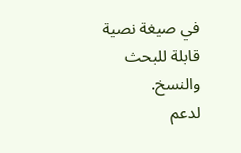في صيغة نصية قابلة للبحث والنسخ.
لدعم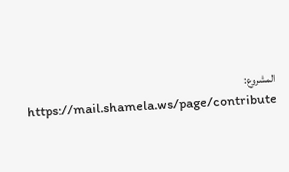المشروع: https://mail.shamela.ws/page/contribute